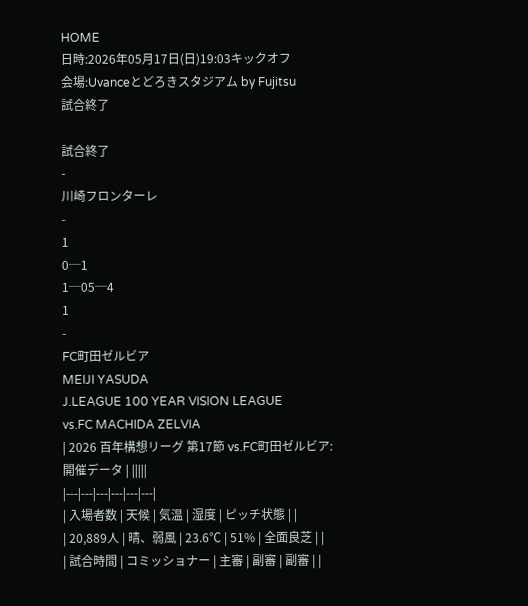HOME
日時:2026年05月17日(日)19:03キックオフ
会場:Uvanceとどろきスタジアム by Fujitsu
試合終了

試合終了
-
川崎フロンターレ
-
1
0─1
1─05─4
1
-
FC町田ゼルビア
MEIJI YASUDA
J.LEAGUE 100 YEAR VISION LEAGUE
vs.FC MACHIDA ZELVIA
| 2026 百年構想リーグ 第17節 vs.FC町田ゼルビア:開催データ | |||||
|---|---|---|---|---|---|
| 入場者数 | 天候 | 気温 | 湿度 | ピッチ状態 | |
| 20,889人 | 晴、弱風 | 23.6℃ | 51% | 全面良芝 | |
| 試合時間 | コミッショナー | 主審 | 副審 | 副審 | |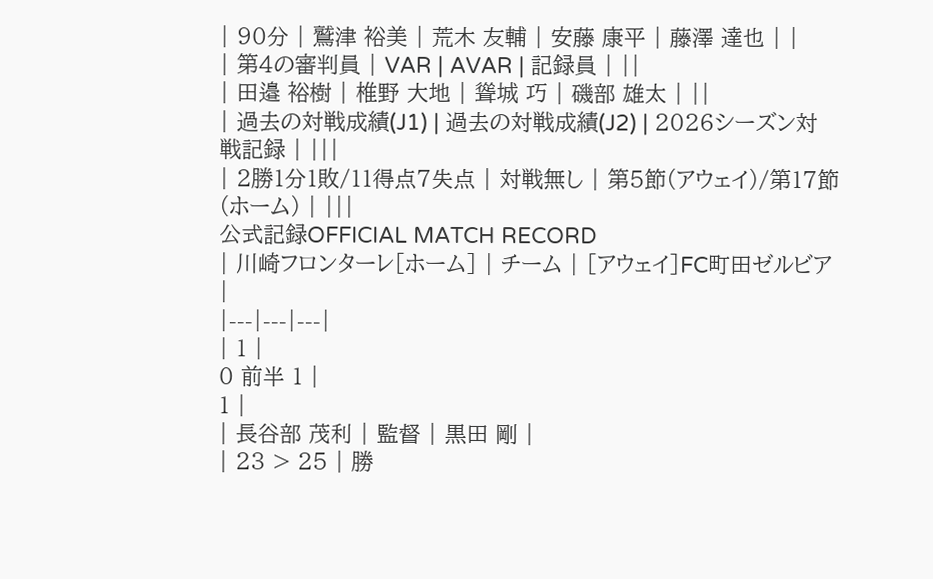| 90分 | 鷲津 裕美 | 荒木 友輔 | 安藤 康平 | 藤澤 達也 | |
| 第4の審判員 | VAR | AVAR | 記録員 | ||
| 田邉 裕樹 | 椎野 大地 | 聳城 巧 | 磯部 雄太 | ||
| 過去の対戦成績(J1) | 過去の対戦成績(J2) | 2026シーズン対戦記録 | |||
| 2勝1分1敗/11得点7失点 | 対戦無し | 第5節(アウェイ)/第17節(ホーム) | |||
公式記録OFFICIAL MATCH RECORD
| 川崎フロンターレ[ホーム] | チーム | [アウェイ]FC町田ゼルビア |
|---|---|---|
| 1 |
0 前半 1 |
1 |
| 長谷部 茂利 | 監督 | 黒田 剛 |
| 23 > 25 | 勝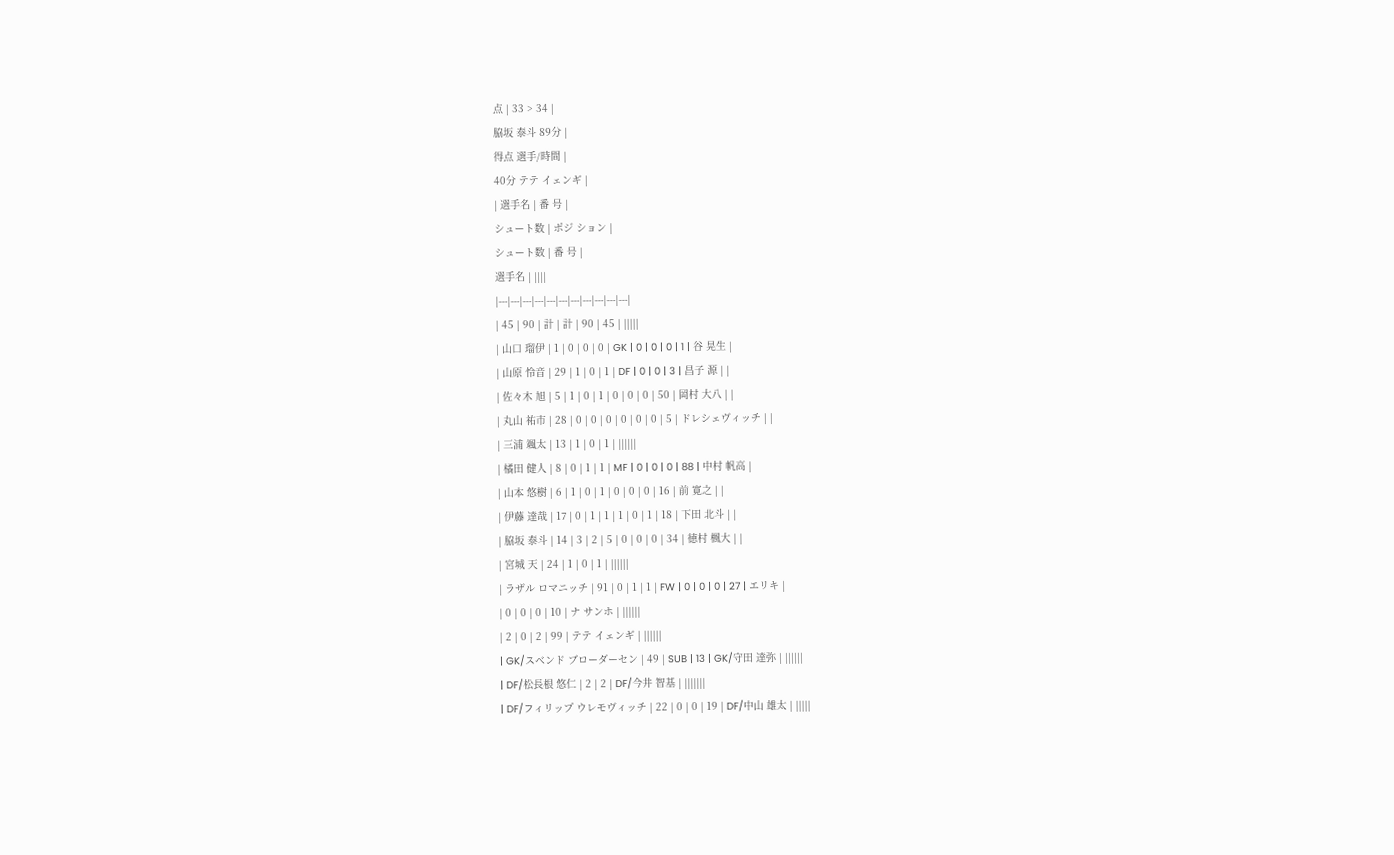点 | 33 > 34 |
脇坂 泰斗 89分 |
得点 選手/時間 |
40分 テテ イェンギ |
| 選手名 | 番 号 |
シュート数 | ポジ ション |
シュート数 | 番 号 |
選手名 | ||||
|---|---|---|---|---|---|---|---|---|---|---|
| 45 | 90 | 計 | 計 | 90 | 45 | |||||
| 山口 瑠伊 | 1 | 0 | 0 | 0 | GK | 0 | 0 | 0 | 1 | 谷 晃生 |
| 山原 怜音 | 29 | 1 | 0 | 1 | DF | 0 | 0 | 3 | 昌子 源 | |
| 佐々木 旭 | 5 | 1 | 0 | 1 | 0 | 0 | 0 | 50 | 岡村 大八 | |
| 丸山 祐市 | 28 | 0 | 0 | 0 | 0 | 0 | 0 | 5 | ドレシェヴィッチ | |
| 三浦 颯太 | 13 | 1 | 0 | 1 | ||||||
| 橘田 健人 | 8 | 0 | 1 | 1 | MF | 0 | 0 | 0 | 88 | 中村 帆高 |
| 山本 悠樹 | 6 | 1 | 0 | 1 | 0 | 0 | 0 | 16 | 前 寛之 | |
| 伊藤 達哉 | 17 | 0 | 1 | 1 | 1 | 0 | 1 | 18 | 下田 北斗 | |
| 脇坂 泰斗 | 14 | 3 | 2 | 5 | 0 | 0 | 0 | 34 | 徳村 楓大 | |
| 宮城 天 | 24 | 1 | 0 | 1 | ||||||
| ラザル ロマニッチ | 91 | 0 | 1 | 1 | FW | 0 | 0 | 0 | 27 | エリキ |
| 0 | 0 | 0 | 10 | ナ サンホ | ||||||
| 2 | 0 | 2 | 99 | テテ イェンギ | ||||||
| GK/スベンド ブローダーセン | 49 | SUB | 13 | GK/守田 達弥 | ||||||
| DF/松長根 悠仁 | 2 | 2 | DF/今井 智基 | |||||||
| DF/フィリップ ウレモヴィッチ | 22 | 0 | 0 | 19 | DF/中山 雄太 | |||||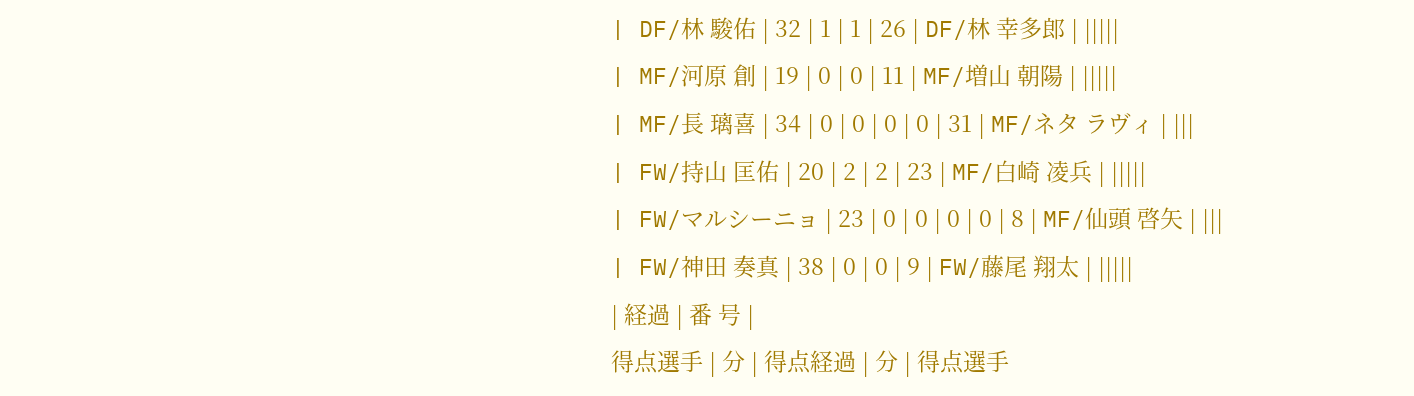| DF/林 駿佑 | 32 | 1 | 1 | 26 | DF/林 幸多郎 | |||||
| MF/河原 創 | 19 | 0 | 0 | 11 | MF/増山 朝陽 | |||||
| MF/長 璃喜 | 34 | 0 | 0 | 0 | 0 | 31 | MF/ネタ ラヴィ | |||
| FW/持山 匡佑 | 20 | 2 | 2 | 23 | MF/白崎 凌兵 | |||||
| FW/マルシーニョ | 23 | 0 | 0 | 0 | 0 | 8 | MF/仙頭 啓矢 | |||
| FW/神田 奏真 | 38 | 0 | 0 | 9 | FW/藤尾 翔太 | |||||
| 経過 | 番 号 |
得点選手 | 分 | 得点経過 | 分 | 得点選手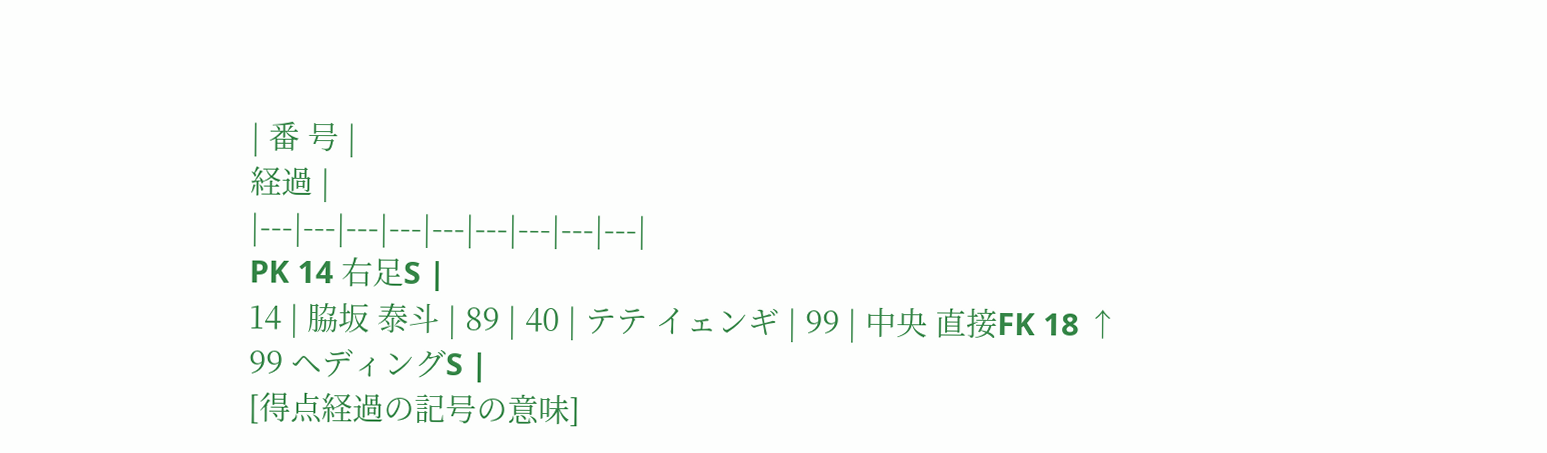| 番 号 |
経過 |
|---|---|---|---|---|---|---|---|---|
PK 14 右足S |
14 | 脇坂 泰斗 | 89 | 40 | テテ イェンギ | 99 | 中央 直接FK 18 ↑ 99 ヘディングS |
[得点経過の記号の意味]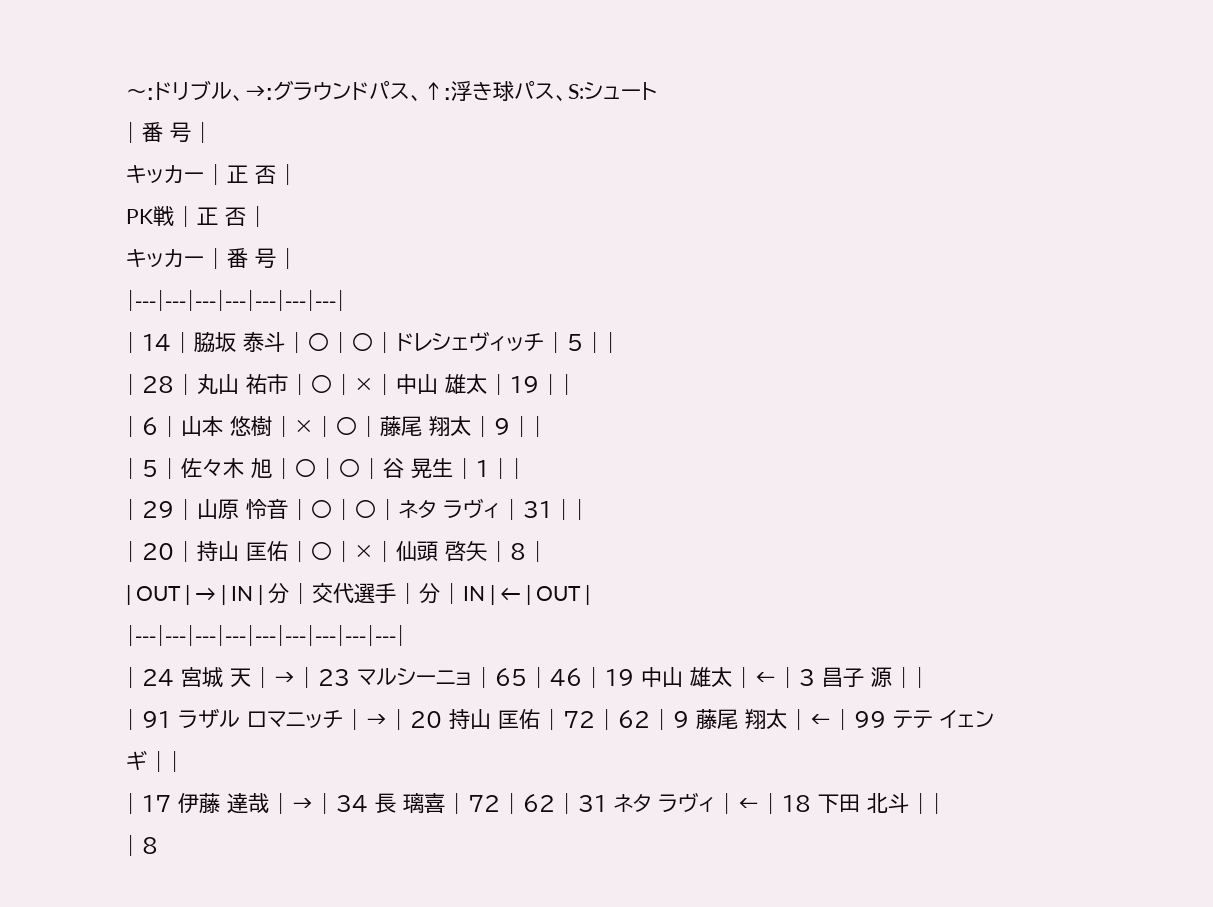〜:ドリブル、→:グラウンドパス、↑:浮き球パス、S:シュート
| 番 号 |
キッカー | 正 否 |
PK戦 | 正 否 |
キッカー | 番 号 |
|---|---|---|---|---|---|---|
| 14 | 脇坂 泰斗 | ○ | ○ | ドレシェヴィッチ | 5 | |
| 28 | 丸山 祐市 | ○ | × | 中山 雄太 | 19 | |
| 6 | 山本 悠樹 | × | ○ | 藤尾 翔太 | 9 | |
| 5 | 佐々木 旭 | ○ | ○ | 谷 晃生 | 1 | |
| 29 | 山原 怜音 | ○ | ○ | ネタ ラヴィ | 31 | |
| 20 | 持山 匡佑 | ○ | × | 仙頭 啓矢 | 8 |
| OUT | → | IN | 分 | 交代選手 | 分 | IN | ← | OUT |
|---|---|---|---|---|---|---|---|---|
| 24 宮城 天 | → | 23 マルシーニョ | 65 | 46 | 19 中山 雄太 | ← | 3 昌子 源 | |
| 91 ラザル ロマニッチ | → | 20 持山 匡佑 | 72 | 62 | 9 藤尾 翔太 | ← | 99 テテ イェンギ | |
| 17 伊藤 達哉 | → | 34 長 璃喜 | 72 | 62 | 31 ネタ ラヴィ | ← | 18 下田 北斗 | |
| 8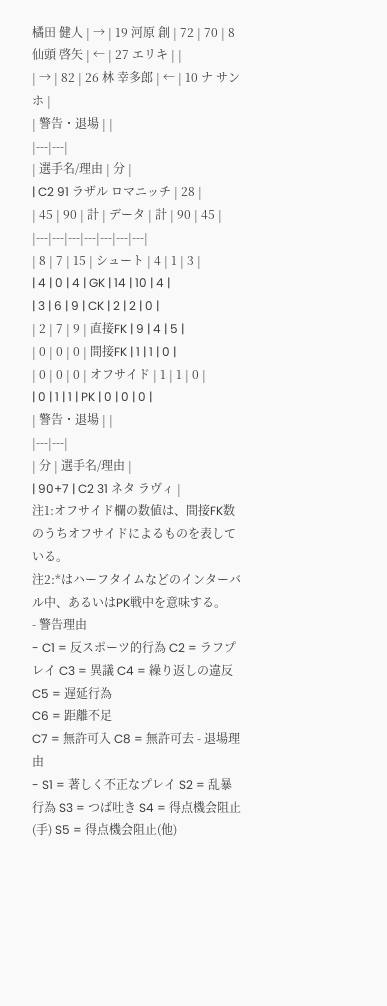橘田 健人 | → | 19 河原 創 | 72 | 70 | 8 仙頭 啓矢 | ← | 27 エリキ | |
| → | 82 | 26 林 幸多郎 | ← | 10 ナ サンホ |
| 警告・退場 | |
|---|---|
| 選手名/理由 | 分 |
| C2 91 ラザル ロマニッチ | 28 |
| 45 | 90 | 計 | データ | 計 | 90 | 45 |
|---|---|---|---|---|---|---|
| 8 | 7 | 15 | シュート | 4 | 1 | 3 |
| 4 | 0 | 4 | GK | 14 | 10 | 4 |
| 3 | 6 | 9 | CK | 2 | 2 | 0 |
| 2 | 7 | 9 | 直接FK | 9 | 4 | 5 |
| 0 | 0 | 0 | 間接FK | 1 | 1 | 0 |
| 0 | 0 | 0 | オフサイド | 1 | 1 | 0 |
| 0 | 1 | 1 | PK | 0 | 0 | 0 |
| 警告・退場 | |
|---|---|
| 分 | 選手名/理由 |
| 90+7 | C2 31 ネタ ラヴィ |
注1:オフサイド欄の数値は、間接FK数のうちオフサイドによるものを表している。
注2:*はハーフタイムなどのインターバル中、あるいはPK戦中を意味する。
- 警告理由
- C1 = 反スポーツ的行為 C2 = ラフプレイ C3 = 異議 C4 = 繰り返しの違反 C5 = 遅延行為
C6 = 距離不足
C7 = 無許可入 C8 = 無許可去 - 退場理由
- S1 = 著しく不正なプレイ S2 = 乱暴行為 S3 = つば吐き S4 = 得点機会阻止(手) S5 = 得点機会阻止(他)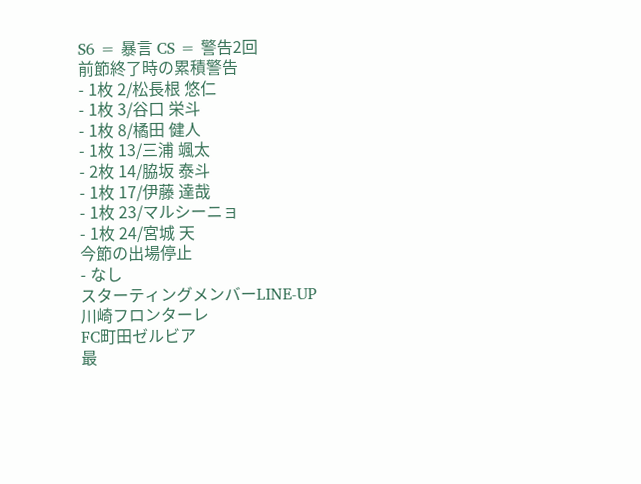S6 = 暴言 CS = 警告2回
前節終了時の累積警告
- 1枚 2/松長根 悠仁
- 1枚 3/谷口 栄斗
- 1枚 8/橘田 健人
- 1枚 13/三浦 颯太
- 2枚 14/脇坂 泰斗
- 1枚 17/伊藤 達哉
- 1枚 23/マルシーニョ
- 1枚 24/宮城 天
今節の出場停止
- なし
スターティングメンバーLINE-UP
川崎フロンターレ
FC町田ゼルビア
最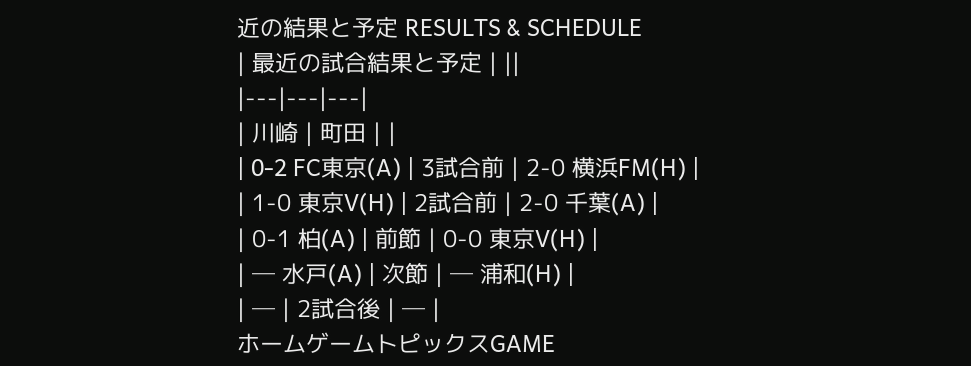近の結果と予定 RESULTS & SCHEDULE
| 最近の試合結果と予定 | ||
|---|---|---|
| 川崎 | 町田 | |
| 0-2 FC東京(A) | 3試合前 | 2-0 横浜FM(H) |
| 1-0 東京V(H) | 2試合前 | 2-0 千葉(A) |
| 0-1 柏(A) | 前節 | 0-0 東京V(H) |
| ─ 水戸(A) | 次節 | ─ 浦和(H) |
| ─ | 2試合後 | ─ |
ホームゲームトピックスGAME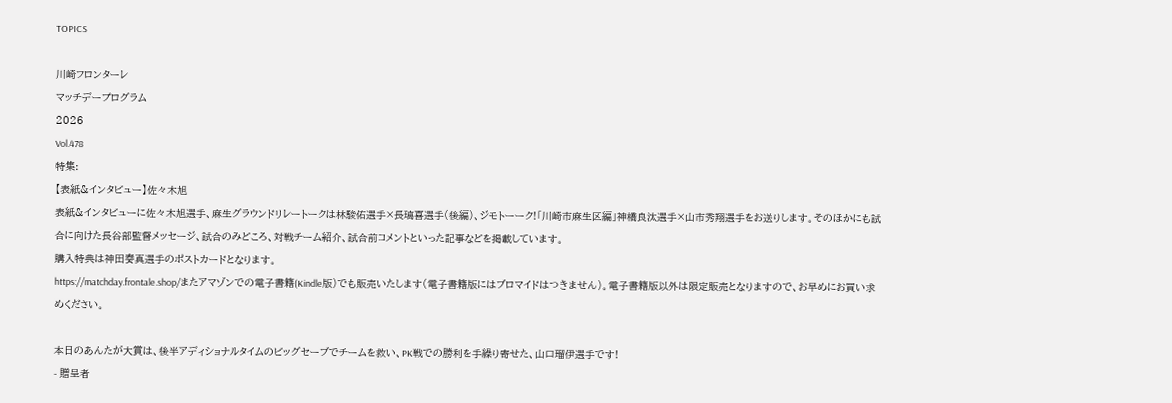TOPICS

川崎フロンターレ
マッチデープログラム
2026
Vol.478
特集:
【表紙&インタビュー】佐々木旭
表紙&インタビューに佐々木旭選手、麻生グラウンドリレートークは林駿佑選手×長璃喜選手(後編)、ジモトーーク!「川崎市麻生区編」神橋良汰選手×山市秀翔選手をお送りします。そのほかにも試合に向けた長谷部監督メッセージ、試合のみどころ、対戦チーム紹介、試合前コメントといった記事などを掲載しています。
購入特典は神田奏真選手のポストカードとなります。
https://matchday.frontale.shop/またアマゾンでの電子書籍(Kindle版)でも販売いたします(電子書籍版にはブロマイドはつきません)。電子書籍版以外は限定販売となりますので、お早めにお買い求めください。

本日のあんたが大賞は、後半アディショナルタイムのビッグセーブでチームを救い、PK戦での勝利を手繰り寄せた、山口瑠伊選手です!
- 贈呈者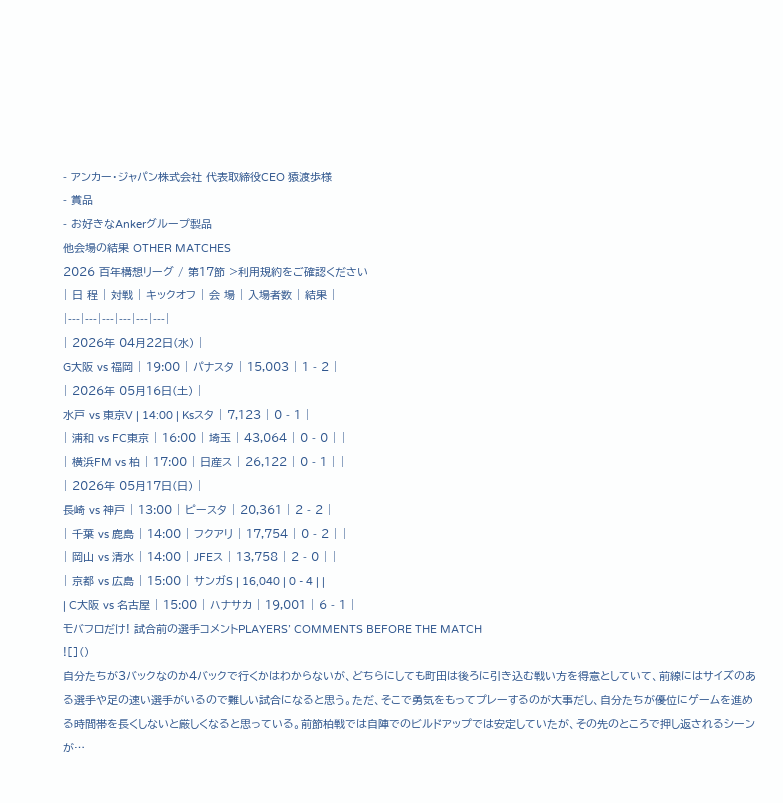- アンカー・ジャパン株式会社 代表取締役CEO 猿渡歩様
- 賞品
- お好きなAnkerグループ製品
他会場の結果 OTHER MATCHES
2026 百年構想リーグ / 第17節 >利用規約をご確認ください
| 日 程 | 対戦 | キックオフ | 会 場 | 入場者数 | 結果 |
|---|---|---|---|---|---|
| 2026年 04月22日(水) |
G大阪 vs 福岡 | 19:00 | パナスタ | 15,003 | 1 - 2 |
| 2026年 05月16日(土) |
水戸 vs 東京V | 14:00 | Ksスタ | 7,123 | 0 - 1 |
| 浦和 vs FC東京 | 16:00 | 埼玉 | 43,064 | 0 - 0 | |
| 横浜FM vs 柏 | 17:00 | 日産ス | 26,122 | 0 - 1 | |
| 2026年 05月17日(日) |
長崎 vs 神戸 | 13:00 | ピースタ | 20,361 | 2 - 2 |
| 千葉 vs 鹿島 | 14:00 | フクアリ | 17,754 | 0 - 2 | |
| 岡山 vs 清水 | 14:00 | JFEス | 13,758 | 2 - 0 | |
| 京都 vs 広島 | 15:00 | サンガS | 16,040 | 0 - 4 | |
| C大阪 vs 名古屋 | 15:00 | ハナサカ | 19,001 | 6 - 1 |
モバフロだけ! 試合前の選手コメントPLAYERS’ COMMENTS BEFORE THE MATCH
![]()
自分たちが3バックなのか4バックで行くかはわからないが、どちらにしても町田は後ろに引き込む戦い方を得意としていて、前線にはサイズのある選手や足の速い選手がいるので難しい試合になると思う。ただ、そこで勇気をもってプレーするのが大事だし、自分たちが優位にゲームを進める時間帯を長くしないと厳しくなると思っている。前節柏戦では自陣でのビルドアップでは安定していたが、その先のところで押し返されるシーンが…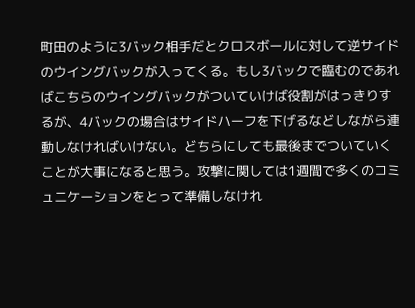町田のように3バック相手だとクロスボールに対して逆サイドのウイングバックが入ってくる。もし3バックで臨むのであればこちらのウイングバックがついていけば役割がはっきりするが、4バックの場合はサイドハーフを下げるなどしながら連動しなければいけない。どちらにしても最後までついていくことが大事になると思う。攻撃に関しては1週間で多くのコミュニケーションをとって準備しなけれ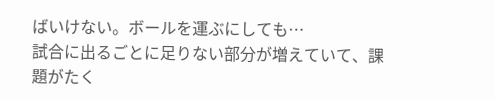ばいけない。ボールを運ぶにしても…
試合に出るごとに足りない部分が増えていて、課題がたく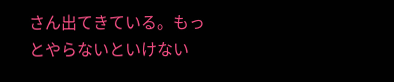さん出てきている。もっとやらないといけない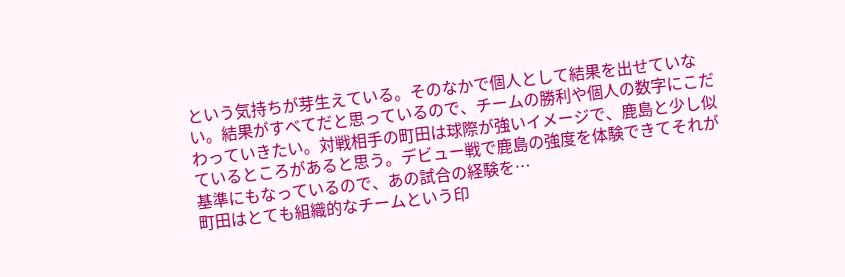という気持ちが芽生えている。そのなかで個人として結果を出せていない。結果がすべてだと思っているので、チームの勝利や個人の数字にこだわっていきたい。対戦相手の町田は球際が強いイメージで、鹿島と少し似ているところがあると思う。デビュー戦で鹿島の強度を体験できてそれが基準にもなっているので、あの試合の経験を…
町田はとても組織的なチームという印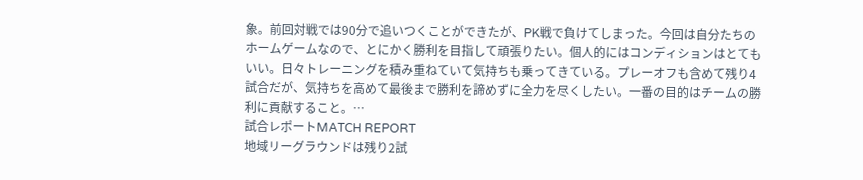象。前回対戦では90分で追いつくことができたが、PK戦で負けてしまった。今回は自分たちのホームゲームなので、とにかく勝利を目指して頑張りたい。個人的にはコンディションはとてもいい。日々トレーニングを積み重ねていて気持ちも乗ってきている。プレーオフも含めて残り4試合だが、気持ちを高めて最後まで勝利を諦めずに全力を尽くしたい。一番の目的はチームの勝利に貢献すること。…
試合レポートMATCH REPORT
地域リーグラウンドは残り2試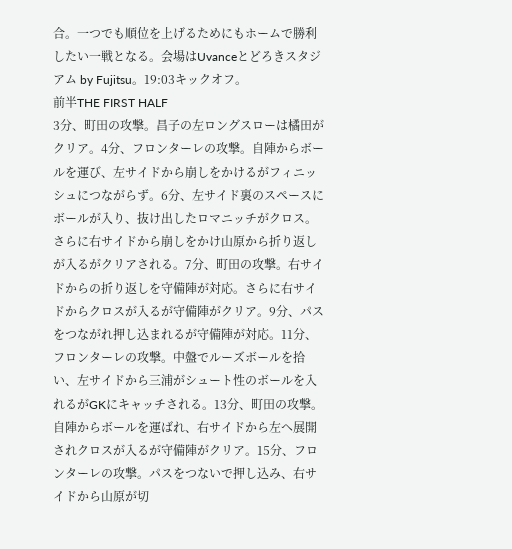合。一つでも順位を上げるためにもホームで勝利したい一戦となる。会場はUvanceとどろきスタジアム by Fujitsu。19:03キックオフ。
前半THE FIRST HALF
3分、町田の攻撃。昌子の左ロングスローは橘田がクリア。4分、フロンターレの攻撃。自陣からボールを運び、左サイドから崩しをかけるがフィニッシュにつながらず。6分、左サイド裏のスペースにボールが入り、抜け出したロマニッチがクロス。さらに右サイドから崩しをかけ山原から折り返しが入るがクリアされる。7分、町田の攻撃。右サイドからの折り返しを守備陣が対応。さらに右サイドからクロスが入るが守備陣がクリア。9分、パスをつながれ押し込まれるが守備陣が対応。11分、フロンターレの攻撃。中盤でルーズボールを拾い、左サイドから三浦がシュート性のボールを入れるがGKにキャッチされる。13分、町田の攻撃。自陣からボールを運ばれ、右サイドから左へ展開されクロスが入るが守備陣がクリア。15分、フロンターレの攻撃。パスをつないで押し込み、右サイドから山原が切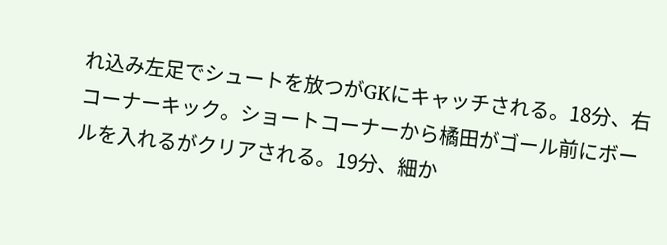れ込み左足でシュートを放つがGKにキャッチされる。18分、右コーナーキック。ショートコーナーから橘田がゴール前にボールを入れるがクリアされる。19分、細か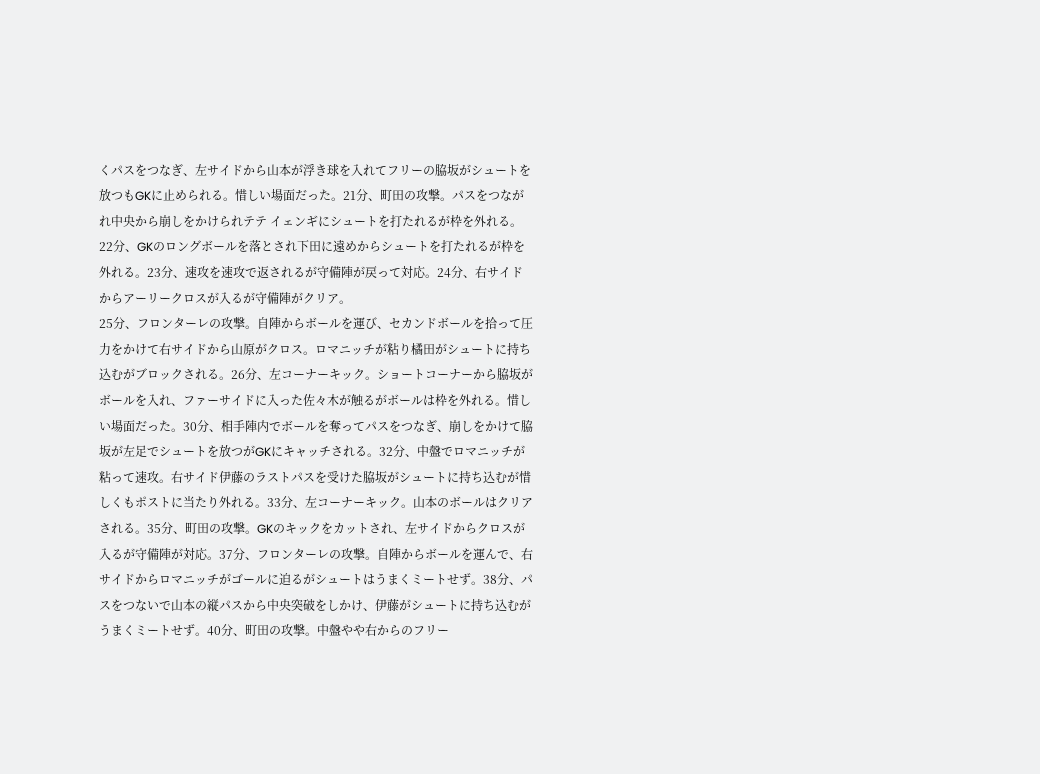くパスをつなぎ、左サイドから山本が浮き球を入れてフリーの脇坂がシュートを放つもGKに止められる。惜しい場面だった。21分、町田の攻撃。パスをつながれ中央から崩しをかけられテテ イェンギにシュートを打たれるが枠を外れる。22分、GKのロングボールを落とされ下田に遠めからシュートを打たれるが枠を外れる。23分、速攻を速攻で返されるが守備陣が戻って対応。24分、右サイドからアーリークロスが入るが守備陣がクリア。
25分、フロンターレの攻撃。自陣からボールを運び、セカンドボールを拾って圧力をかけて右サイドから山原がクロス。ロマニッチが粘り橘田がシュートに持ち込むがブロックされる。26分、左コーナーキック。ショートコーナーから脇坂がボールを入れ、ファーサイドに入った佐々木が触るがボールは枠を外れる。惜しい場面だった。30分、相手陣内でボールを奪ってパスをつなぎ、崩しをかけて脇坂が左足でシュートを放つがGKにキャッチされる。32分、中盤でロマニッチが粘って速攻。右サイド伊藤のラストパスを受けた脇坂がシュートに持ち込むが惜しくもポストに当たり外れる。33分、左コーナーキック。山本のボールはクリアされる。35分、町田の攻撃。GKのキックをカットされ、左サイドからクロスが入るが守備陣が対応。37分、フロンターレの攻撃。自陣からボールを運んで、右サイドからロマニッチがゴールに迫るがシュートはうまくミートせず。38分、パスをつないで山本の縦パスから中央突破をしかけ、伊藤がシュートに持ち込むがうまくミートせず。40分、町田の攻撃。中盤やや右からのフリー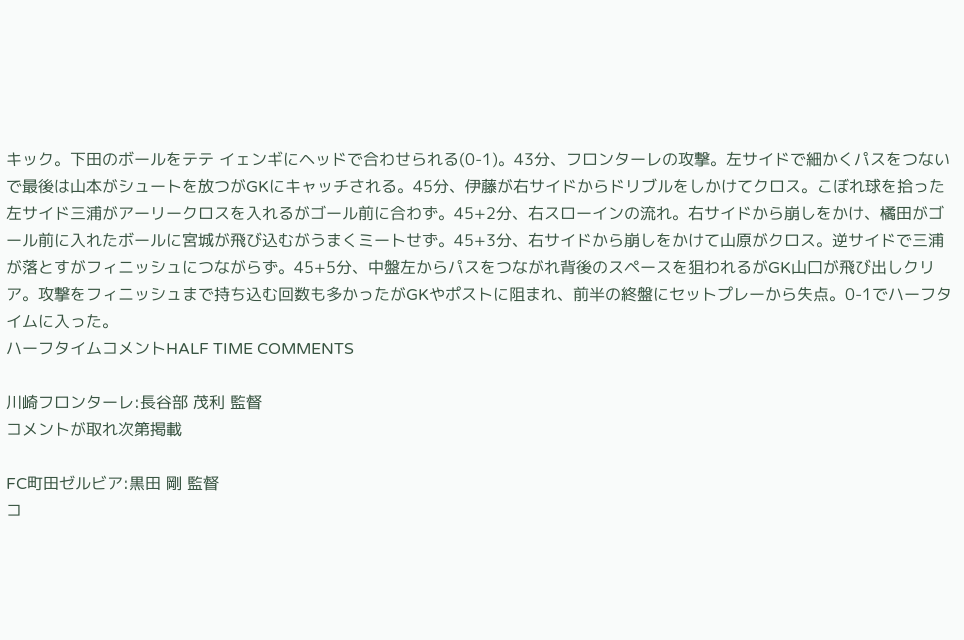キック。下田のボールをテテ イェンギにヘッドで合わせられる(0-1)。43分、フロンターレの攻撃。左サイドで細かくパスをつないで最後は山本がシュートを放つがGKにキャッチされる。45分、伊藤が右サイドからドリブルをしかけてクロス。こぼれ球を拾った左サイド三浦がアーリークロスを入れるがゴール前に合わず。45+2分、右スローインの流れ。右サイドから崩しをかけ、橘田がゴール前に入れたボールに宮城が飛び込むがうまくミートせず。45+3分、右サイドから崩しをかけて山原がクロス。逆サイドで三浦が落とすがフィニッシュにつながらず。45+5分、中盤左からパスをつながれ背後のスペースを狙われるがGK山口が飛び出しクリア。攻撃をフィニッシュまで持ち込む回数も多かったがGKやポストに阻まれ、前半の終盤にセットプレーから失点。0-1でハーフタイムに入った。
ハーフタイムコメントHALF TIME COMMENTS

川崎フロンターレ:長谷部 茂利 監督
コメントが取れ次第掲載

FC町田ゼルビア:黒田 剛 監督
コ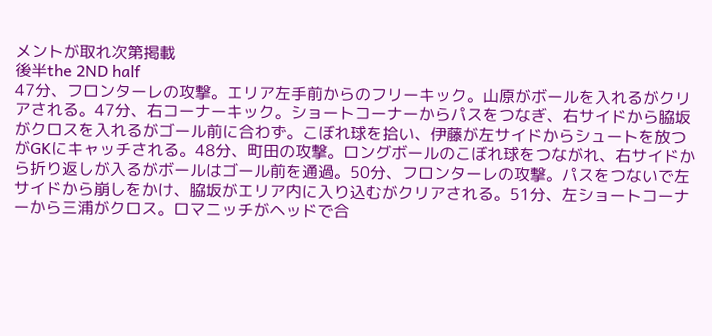メントが取れ次第掲載
後半the 2ND half
47分、フロンターレの攻撃。エリア左手前からのフリーキック。山原がボールを入れるがクリアされる。47分、右コーナーキック。ショートコーナーからパスをつなぎ、右サイドから脇坂がクロスを入れるがゴール前に合わず。こぼれ球を拾い、伊藤が左サイドからシュートを放つがGKにキャッチされる。48分、町田の攻撃。ロングボールのこぼれ球をつながれ、右サイドから折り返しが入るがボールはゴール前を通過。50分、フロンターレの攻撃。パスをつないで左サイドから崩しをかけ、脇坂がエリア内に入り込むがクリアされる。51分、左ショートコーナーから三浦がクロス。ロマニッチがヘッドで合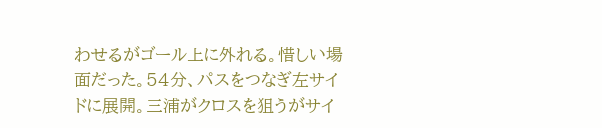わせるがゴール上に外れる。惜しい場面だった。54分、パスをつなぎ左サイドに展開。三浦がクロスを狙うがサイ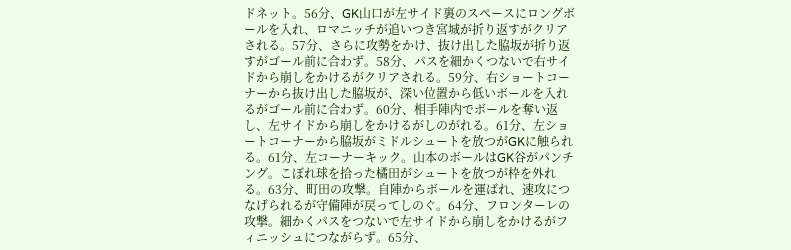ドネット。56分、GK山口が左サイド裏のスペースにロングボールを入れ、ロマニッチが追いつき宮城が折り返すがクリアされる。57分、さらに攻勢をかけ、抜け出した脇坂が折り返すがゴール前に合わず。58分、パスを細かくつないで右サイドから崩しをかけるがクリアされる。59分、右ショートコーナーから抜け出した脇坂が、深い位置から低いボールを入れるがゴール前に合わず。60分、相手陣内でボールを奪い返し、左サイドから崩しをかけるがしのがれる。61分、左ショートコーナーから脇坂がミドルシュートを放つがGKに触られる。61分、左コーナーキック。山本のボールはGK谷がパンチング。こぼれ球を拾った橘田がシュートを放つが枠を外れる。63分、町田の攻撃。自陣からボールを運ばれ、速攻につなげられるが守備陣が戻ってしのぐ。64分、フロンターレの攻撃。細かくパスをつないで左サイドから崩しをかけるがフィニッシュにつながらず。65分、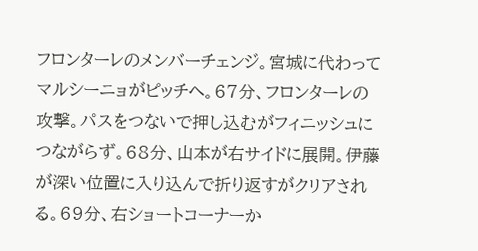フロンターレのメンバーチェンジ。宮城に代わってマルシーニョがピッチへ。67分、フロンターレの攻撃。パスをつないで押し込むがフィニッシュにつながらず。68分、山本が右サイドに展開。伊藤が深い位置に入り込んで折り返すがクリアされる。69分、右ショートコーナーか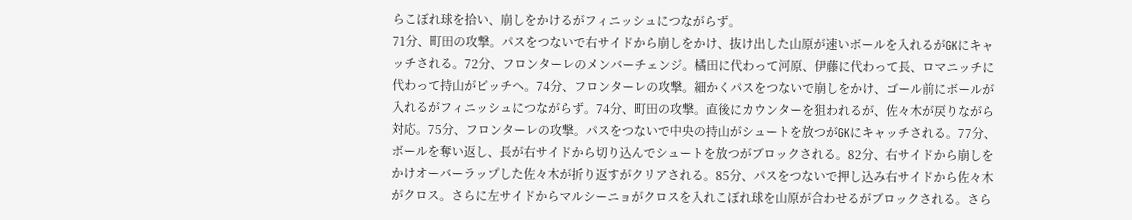らこぼれ球を拾い、崩しをかけるがフィニッシュにつながらず。
71分、町田の攻撃。パスをつないで右サイドから崩しをかけ、抜け出した山原が速いボールを入れるがGKにキャッチされる。72分、フロンターレのメンバーチェンジ。橘田に代わって河原、伊藤に代わって長、ロマニッチに代わって持山がピッチへ。74分、フロンターレの攻撃。細かくパスをつないで崩しをかけ、ゴール前にボールが入れるがフィニッシュにつながらず。74分、町田の攻撃。直後にカウンターを狙われるが、佐々木が戻りながら対応。75分、フロンターレの攻撃。パスをつないで中央の持山がシュートを放つがGKにキャッチされる。77分、ボールを奪い返し、長が右サイドから切り込んでシュートを放つがブロックされる。82分、右サイドから崩しをかけオーバーラップした佐々木が折り返すがクリアされる。85分、パスをつないで押し込み右サイドから佐々木がクロス。さらに左サイドからマルシーニョがクロスを入れこぼれ球を山原が合わせるがブロックされる。さら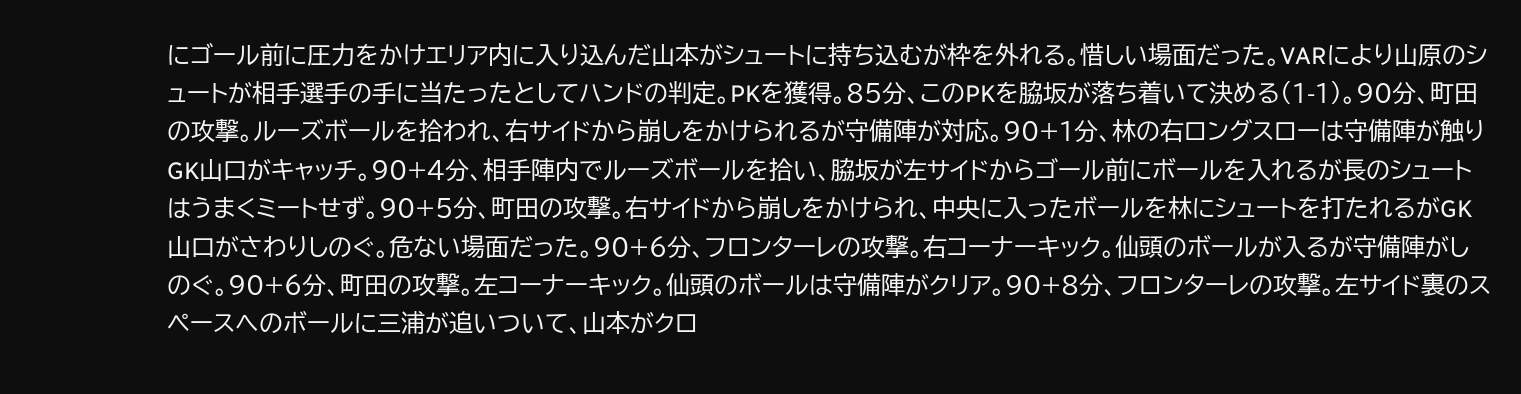にゴール前に圧力をかけエリア内に入り込んだ山本がシュートに持ち込むが枠を外れる。惜しい場面だった。VARにより山原のシュートが相手選手の手に当たったとしてハンドの判定。PKを獲得。85分、このPKを脇坂が落ち着いて決める(1-1)。90分、町田の攻撃。ルーズボールを拾われ、右サイドから崩しをかけられるが守備陣が対応。90+1分、林の右ロングスローは守備陣が触りGK山口がキャッチ。90+4分、相手陣内でルーズボールを拾い、脇坂が左サイドからゴール前にボールを入れるが長のシュートはうまくミートせず。90+5分、町田の攻撃。右サイドから崩しをかけられ、中央に入ったボールを林にシュートを打たれるがGK山口がさわりしのぐ。危ない場面だった。90+6分、フロンターレの攻撃。右コーナーキック。仙頭のボールが入るが守備陣がしのぐ。90+6分、町田の攻撃。左コーナーキック。仙頭のボールは守備陣がクリア。90+8分、フロンターレの攻撃。左サイド裏のスペースへのボールに三浦が追いついて、山本がクロ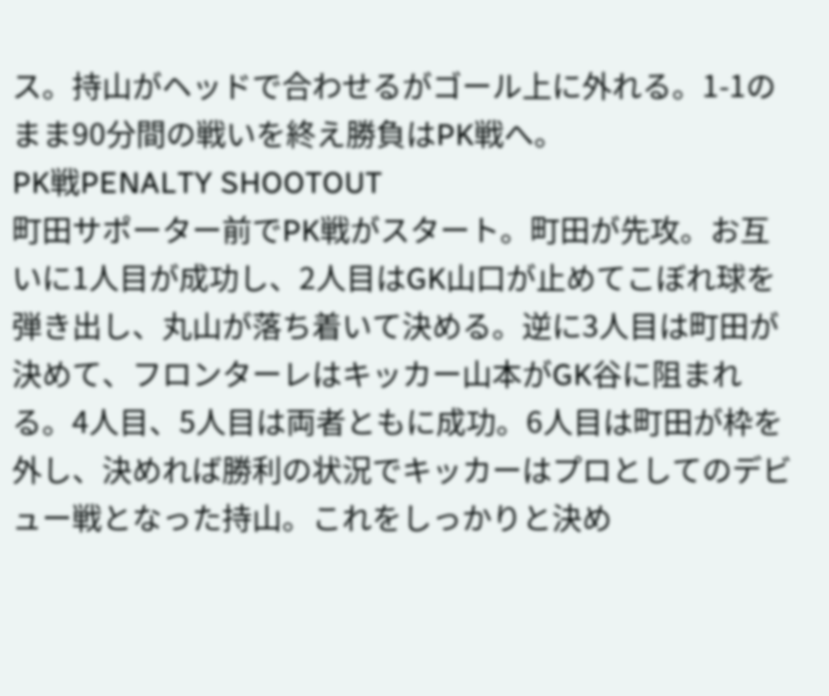ス。持山がヘッドで合わせるがゴール上に外れる。1-1のまま90分間の戦いを終え勝負はPK戦へ。
PK戦PENALTY SHOOTOUT
町田サポーター前でPK戦がスタート。町田が先攻。お互いに1人目が成功し、2人目はGK山口が止めてこぼれ球を弾き出し、丸山が落ち着いて決める。逆に3人目は町田が決めて、フロンターレはキッカー山本がGK谷に阻まれる。4人目、5人目は両者ともに成功。6人目は町田が枠を外し、決めれば勝利の状況でキッカーはプロとしてのデビュー戦となった持山。これをしっかりと決め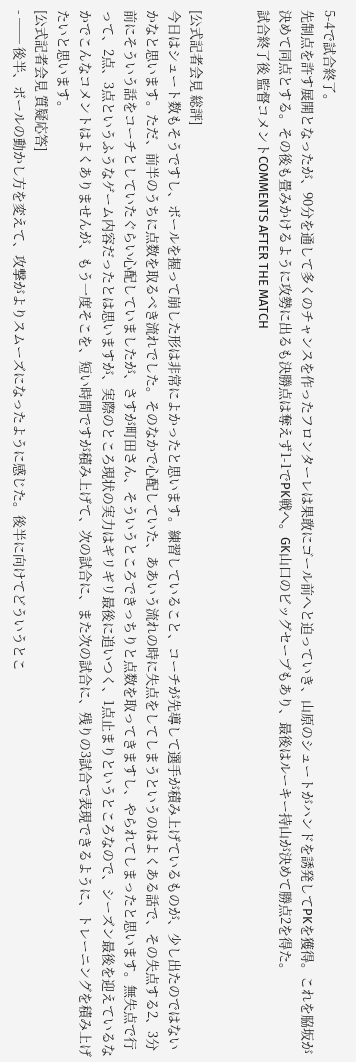5-4で試合終了。
先制点を許す展開となったが、90分を通して多くのチャンスを作ったフロンターレは果敢にゴール前へと迫っていき、山原のシュートがハンドを誘発してPKを獲得。これを脇坂が決めて同点とする。その後も畳みかけるように攻勢に出るも決勝点は奪えず1-1でPK戦へ。GK山口のビッグセーブもあり、最後はルーキー持山が決めて勝点2を得た。
試合終了後 監督コメントCOMMENTS AFTER THE MATCH


[公式記者会見 総評]
今日はシュート数もそうですし、ボールを握って崩した形は非常によかったと思います。練習していること、コーチが先導して選手が積み上げているものが、少し出たのではないかなと思います。ただ、前半のうちに点数を取るべき流れでした。そのなかで心配していた、ああいう流れの時に失点をしてしまうというのはよくある話で、その失点する2、3分前にそういう話をコーチとしていたぐらい心配していましたが、さすが町田さん、そういうところできっちりと点数を取ってきますし、やられてしまったと思います。無失点で行って、2点、3点というふうなゲーム内容だったとは思いますが、実際のところ現状の実力はギリギリ最後に追いつく、1点止まりというところなので、シーズン最後を迎えているなかでこんなコメントはよくありませんが、もう一度そこを、短い時間ですが積み上げて、次の試合に、また次の試合に、残りの3試合で表現できるように、トレーニングを積み上げたいと思います。
[公式記者会見 質疑応答]
- ── 後半、ボールの動かし方を変えて、攻撃がよりスムーズになったように感じた。後半に向けてどういうとこ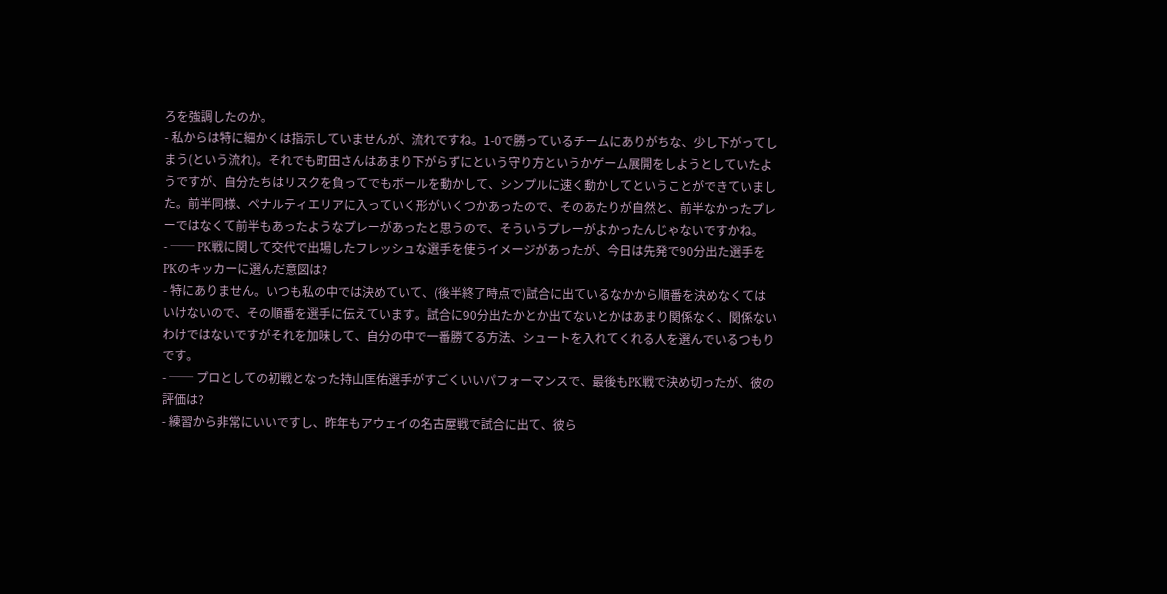ろを強調したのか。
- 私からは特に細かくは指示していませんが、流れですね。1-0で勝っているチームにありがちな、少し下がってしまう(という流れ)。それでも町田さんはあまり下がらずにという守り方というかゲーム展開をしようとしていたようですが、自分たちはリスクを負ってでもボールを動かして、シンプルに速く動かしてということができていました。前半同様、ペナルティエリアに入っていく形がいくつかあったので、そのあたりが自然と、前半なかったプレーではなくて前半もあったようなプレーがあったと思うので、そういうプレーがよかったんじゃないですかね。
- ── PK戦に関して交代で出場したフレッシュな選手を使うイメージがあったが、今日は先発で90分出た選手をPKのキッカーに選んだ意図は?
- 特にありません。いつも私の中では決めていて、(後半終了時点で)試合に出ているなかから順番を決めなくてはいけないので、その順番を選手に伝えています。試合に90分出たかとか出てないとかはあまり関係なく、関係ないわけではないですがそれを加味して、自分の中で一番勝てる方法、シュートを入れてくれる人を選んでいるつもりです。
- ── プロとしての初戦となった持山匡佑選手がすごくいいパフォーマンスで、最後もPK戦で決め切ったが、彼の評価は?
- 練習から非常にいいですし、昨年もアウェイの名古屋戦で試合に出て、彼ら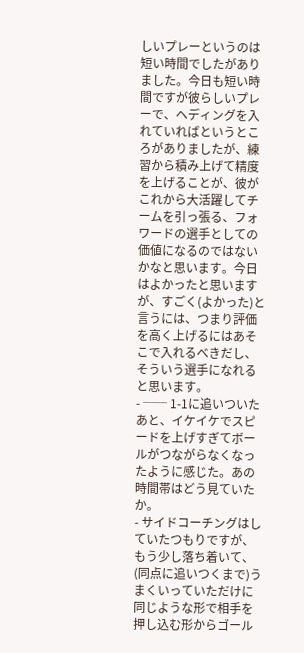しいプレーというのは短い時間でしたがありました。今日も短い時間ですが彼らしいプレーで、ヘディングを入れていればというところがありましたが、練習から積み上げて精度を上げることが、彼がこれから大活躍してチームを引っ張る、フォワードの選手としての価値になるのではないかなと思います。今日はよかったと思いますが、すごく(よかった)と言うには、つまり評価を高く上げるにはあそこで入れるべきだし、そういう選手になれると思います。
- ── 1-1に追いついたあと、イケイケでスピードを上げすぎてボールがつながらなくなったように感じた。あの時間帯はどう見ていたか。
- サイドコーチングはしていたつもりですが、もう少し落ち着いて、(同点に追いつくまで)うまくいっていただけに同じような形で相手を押し込む形からゴール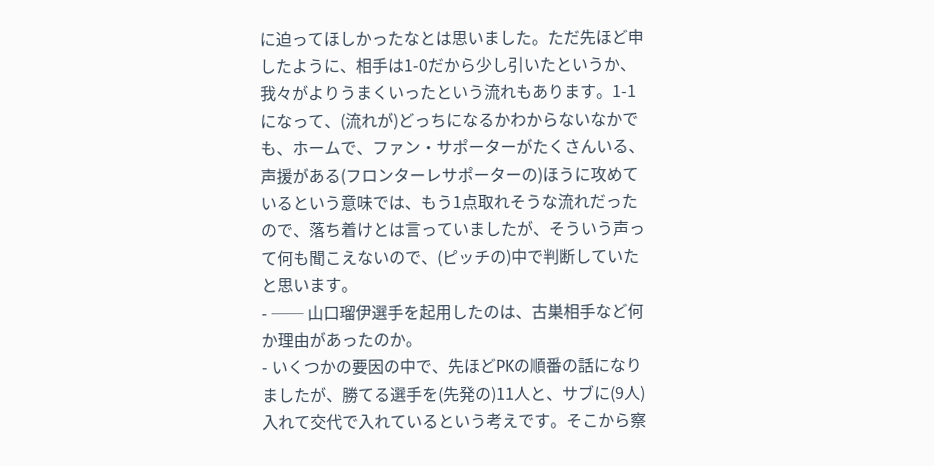に迫ってほしかったなとは思いました。ただ先ほど申したように、相手は1-0だから少し引いたというか、我々がよりうまくいったという流れもあります。1-1になって、(流れが)どっちになるかわからないなかでも、ホームで、ファン・サポーターがたくさんいる、声援がある(フロンターレサポーターの)ほうに攻めているという意味では、もう1点取れそうな流れだったので、落ち着けとは言っていましたが、そういう声って何も聞こえないので、(ピッチの)中で判断していたと思います。
- ── 山口瑠伊選手を起用したのは、古巣相手など何か理由があったのか。
- いくつかの要因の中で、先ほどPKの順番の話になりましたが、勝てる選手を(先発の)11人と、サブに(9人)入れて交代で入れているという考えです。そこから察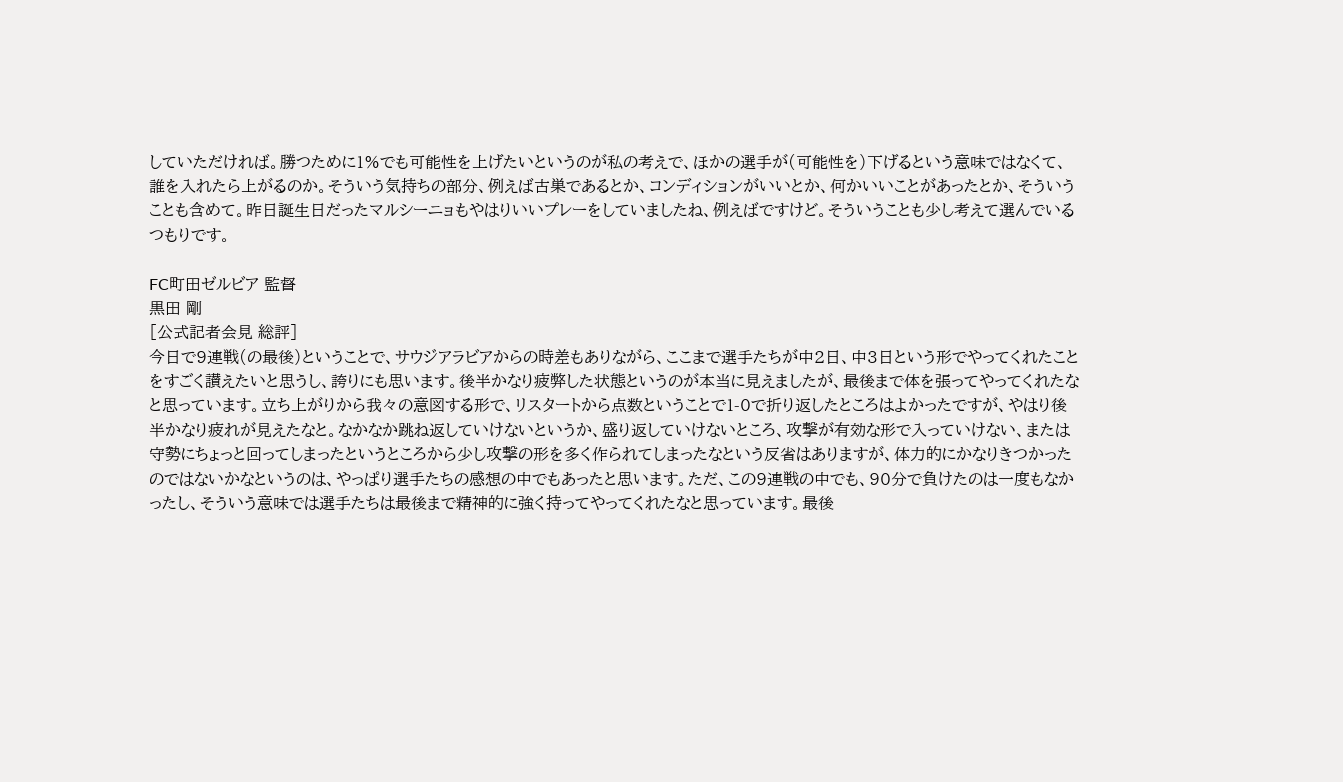していただければ。勝つために1%でも可能性を上げたいというのが私の考えで、ほかの選手が(可能性を)下げるという意味ではなくて、誰を入れたら上がるのか。そういう気持ちの部分、例えば古巣であるとか、コンディションがいいとか、何かいいことがあったとか、そういうことも含めて。昨日誕生日だったマルシーニョもやはりいいプレーをしていましたね、例えばですけど。そういうことも少し考えて選んでいるつもりです。

FC町田ゼルビア 監督
黒田 剛
[公式記者会見 総評]
今日で9連戦(の最後)ということで、サウジアラビアからの時差もありながら、ここまで選手たちが中2日、中3日という形でやってくれたことをすごく讃えたいと思うし、誇りにも思います。後半かなり疲弊した状態というのが本当に見えましたが、最後まで体を張ってやってくれたなと思っています。立ち上がりから我々の意図する形で、リスタートから点数ということで1-0で折り返したところはよかったですが、やはり後半かなり疲れが見えたなと。なかなか跳ね返していけないというか、盛り返していけないところ、攻撃が有効な形で入っていけない、または守勢にちょっと回ってしまったというところから少し攻撃の形を多く作られてしまったなという反省はありますが、体力的にかなりきつかったのではないかなというのは、やっぱり選手たちの感想の中でもあったと思います。ただ、この9連戦の中でも、90分で負けたのは一度もなかったし、そういう意味では選手たちは最後まで精神的に強く持ってやってくれたなと思っています。最後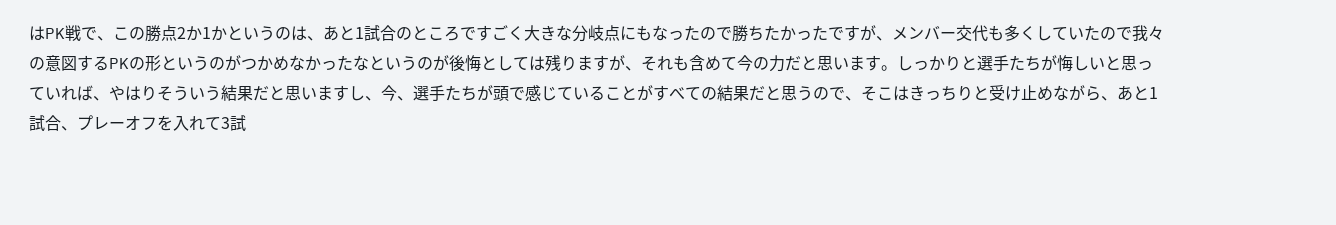はPK戦で、この勝点2か1かというのは、あと1試合のところですごく大きな分岐点にもなったので勝ちたかったですが、メンバー交代も多くしていたので我々の意図するPKの形というのがつかめなかったなというのが後悔としては残りますが、それも含めて今の力だと思います。しっかりと選手たちが悔しいと思っていれば、やはりそういう結果だと思いますし、今、選手たちが頭で感じていることがすべての結果だと思うので、そこはきっちりと受け止めながら、あと1試合、プレーオフを入れて3試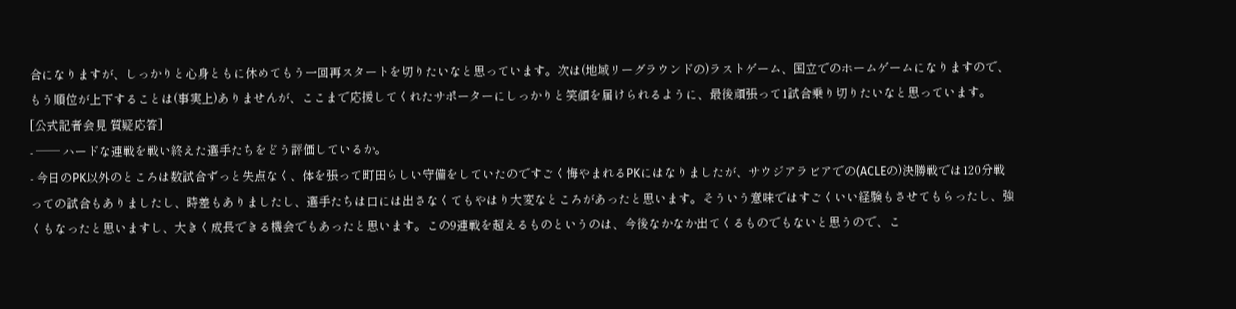合になりますが、しっかりと心身ともに休めてもう一回再スタートを切りたいなと思っています。次は(地域リーグラウンドの)ラストゲーム、国立でのホームゲームになりますので、もう順位が上下することは(事実上)ありませんが、ここまで応援してくれたサポーターにしっかりと笑顔を届けられるように、最後頑張って1試合乗り切りたいなと思っています。
[公式記者会見 質疑応答]
- ── ハードな連戦を戦い終えた選手たちをどう評価しているか。
- 今日のPK以外のところは数試合ずっと失点なく、体を張って町田らしい守備をしていたのですごく悔やまれるPKにはなりましたが、サウジアラビアでの(ACLEの)決勝戦では120分戦っての試合もありましたし、時差もありましたし、選手たちは口には出さなくてもやはり大変なところがあったと思います。そういう意味ではすごくいい経験もさせてもらったし、強くもなったと思いますし、大きく成長できる機会でもあったと思います。この9連戦を超えるものというのは、今後なかなか出てくるものでもないと思うので、こ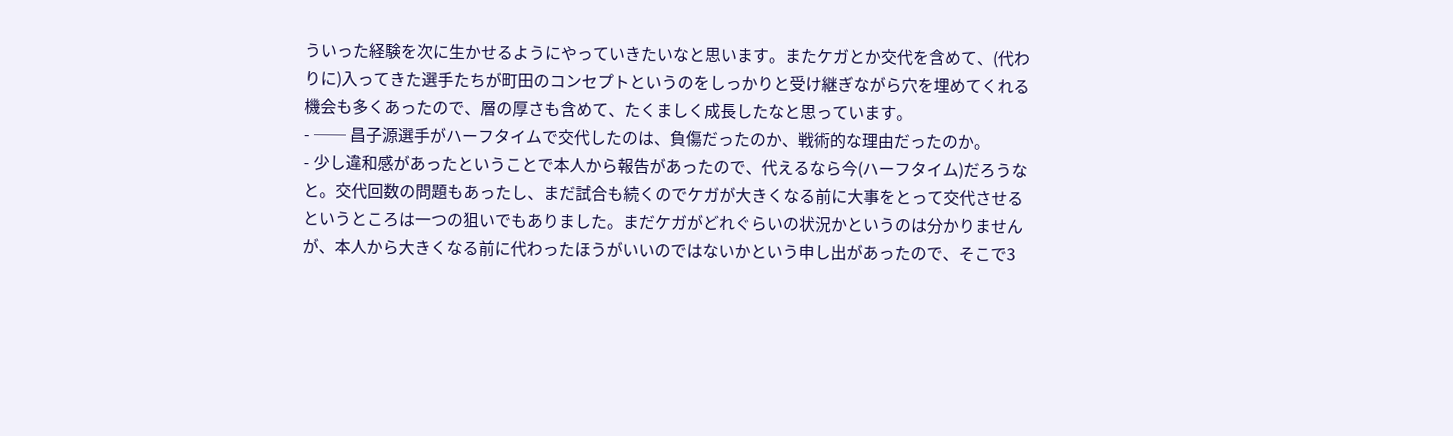ういった経験を次に生かせるようにやっていきたいなと思います。またケガとか交代を含めて、(代わりに)入ってきた選手たちが町田のコンセプトというのをしっかりと受け継ぎながら穴を埋めてくれる機会も多くあったので、層の厚さも含めて、たくましく成長したなと思っています。
- ── 昌子源選手がハーフタイムで交代したのは、負傷だったのか、戦術的な理由だったのか。
- 少し違和感があったということで本人から報告があったので、代えるなら今(ハーフタイム)だろうなと。交代回数の問題もあったし、まだ試合も続くのでケガが大きくなる前に大事をとって交代させるというところは一つの狙いでもありました。まだケガがどれぐらいの状況かというのは分かりませんが、本人から大きくなる前に代わったほうがいいのではないかという申し出があったので、そこで3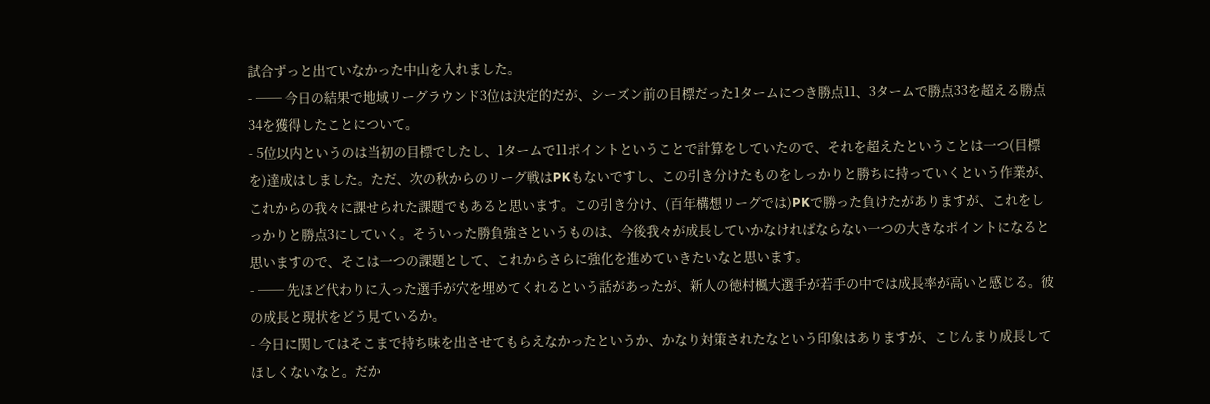試合ずっと出ていなかった中山を入れました。
- ── 今日の結果で地域リーグラウンド3位は決定的だが、シーズン前の目標だった1タームにつき勝点11、3タームで勝点33を超える勝点34を獲得したことについて。
- 5位以内というのは当初の目標でしたし、1タームで11ポイントということで計算をしていたので、それを超えたということは一つ(目標を)達成はしました。ただ、次の秋からのリーグ戦はPKもないですし、この引き分けたものをしっかりと勝ちに持っていくという作業が、これからの我々に課せられた課題でもあると思います。この引き分け、(百年構想リーグでは)PKで勝った負けたがありますが、これをしっかりと勝点3にしていく。そういった勝負強さというものは、今後我々が成長していかなければならない一つの大きなポイントになると思いますので、そこは一つの課題として、これからさらに強化を進めていきたいなと思います。
- ── 先ほど代わりに入った選手が穴を埋めてくれるという話があったが、新人の徳村楓大選手が若手の中では成長率が高いと感じる。彼の成長と現状をどう見ているか。
- 今日に関してはそこまで持ち味を出させてもらえなかったというか、かなり対策されたなという印象はありますが、こじんまり成長してほしくないなと。だか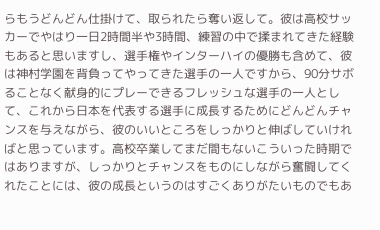らもうどんどん仕掛けて、取られたら奪い返して。彼は高校サッカーでやはり一日2時間半や3時間、練習の中で揉まれてきた経験もあると思いますし、選手権やインターハイの優勝も含めて、彼は神村学園を背負ってやってきた選手の一人ですから、90分サボることなく献身的にプレーできるフレッシュな選手の一人として、これから日本を代表する選手に成長するためにどんどんチャンスを与えながら、彼のいいところをしっかりと伸ばしていければと思っています。高校卒業してまだ間もないこういった時期ではありますが、しっかりとチャンスをものにしながら奮闘してくれたことには、彼の成長というのはすごくありがたいものでもあ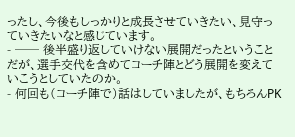ったし、今後もしっかりと成長させていきたい、見守っていきたいなと感じています。
- ── 後半盛り返していけない展開だったということだが、選手交代を含めてコーチ陣とどう展開を変えていこうとしていたのか。
- 何回も(コーチ陣で)話はしていましたが、もちろんPK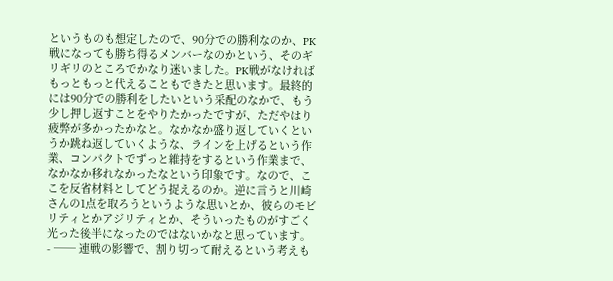というものも想定したので、90分での勝利なのか、PK戦になっても勝ち得るメンバーなのかという、そのギリギリのところでかなり迷いました。PK戦がなければもっともっと代えることもできたと思います。最終的には90分での勝利をしたいという采配のなかで、もう少し押し返すことをやりたかったですが、ただやはり疲弊が多かったかなと。なかなか盛り返していくというか跳ね返していくような、ラインを上げるという作業、コンパクトでずっと維持をするという作業まで、なかなか移れなかったなという印象です。なので、ここを反省材料としてどう捉えるのか。逆に言うと川崎さんの1点を取ろうというような思いとか、彼らのモビリティとかアジリティとか、そういったものがすごく光った後半になったのではないかなと思っています。
- ── 連戦の影響で、割り切って耐えるという考えも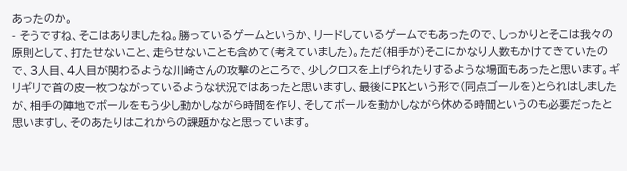あったのか。
- そうですね、そこはありましたね。勝っているゲームというか、リードしているゲームでもあったので、しっかりとそこは我々の原則として、打たせないこと、走らせないことも含めて(考えていました)。ただ(相手が)そこにかなり人数もかけてきていたので、3人目、4人目が関わるような川崎さんの攻撃のところで、少しクロスを上げられたりするような場面もあったと思います。ギリギリで首の皮一枚つながっているような状況ではあったと思いますし、最後にPKという形で(同点ゴールを)とられはしましたが、相手の陣地でボールをもう少し動かしながら時間を作り、そしてボールを動かしながら休める時間というのも必要だったと思いますし、そのあたりはこれからの課題かなと思っています。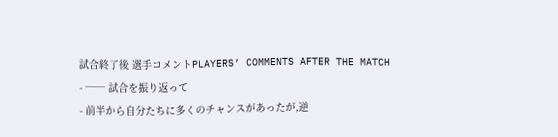試合終了後 選手コメントPLAYERS’ COMMENTS AFTER THE MATCH
- ── 試合を振り返って
- 前半から自分たちに多くのチャンスがあったが,逆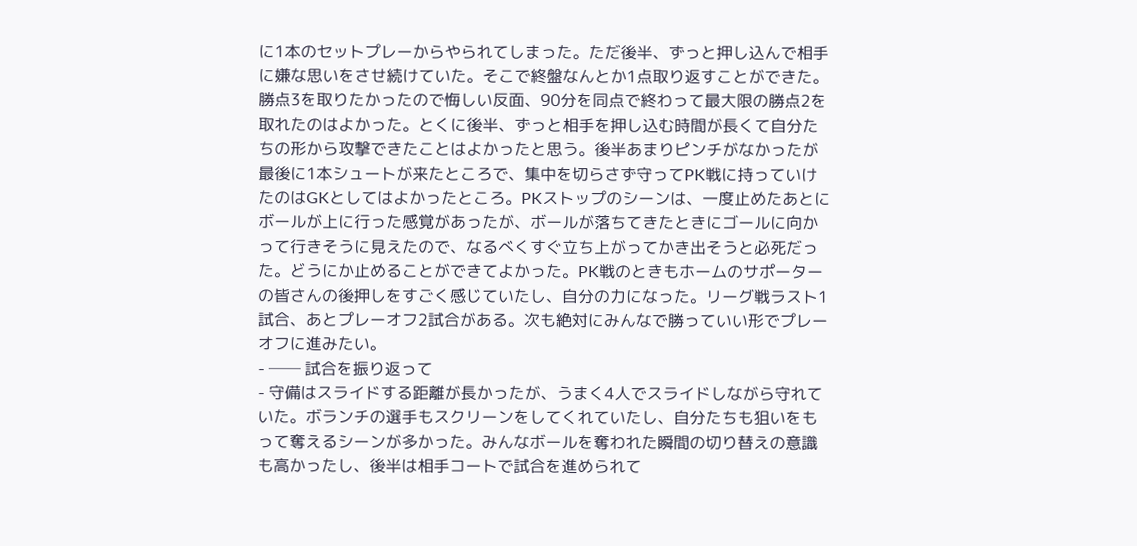に1本のセットプレーからやられてしまった。ただ後半、ずっと押し込んで相手に嫌な思いをさせ続けていた。そこで終盤なんとか1点取り返すことができた。勝点3を取りたかったので悔しい反面、90分を同点で終わって最大限の勝点2を取れたのはよかった。とくに後半、ずっと相手を押し込む時間が長くて自分たちの形から攻撃できたことはよかったと思う。後半あまりピンチがなかったが最後に1本シュートが来たところで、集中を切らさず守ってPK戦に持っていけたのはGKとしてはよかったところ。PKストップのシーンは、一度止めたあとにボールが上に行った感覚があったが、ボールが落ちてきたときにゴールに向かって行きそうに見えたので、なるべくすぐ立ち上がってかき出そうと必死だった。どうにか止めることができてよかった。PK戦のときもホームのサポーターの皆さんの後押しをすごく感じていたし、自分の力になった。リーグ戦ラスト1試合、あとプレーオフ2試合がある。次も絶対にみんなで勝っていい形でプレーオフに進みたい。
- ── 試合を振り返って
- 守備はスライドする距離が長かったが、うまく4人でスライドしながら守れていた。ボランチの選手もスクリーンをしてくれていたし、自分たちも狙いをもって奪えるシーンが多かった。みんなボールを奪われた瞬間の切り替えの意識も高かったし、後半は相手コートで試合を進められて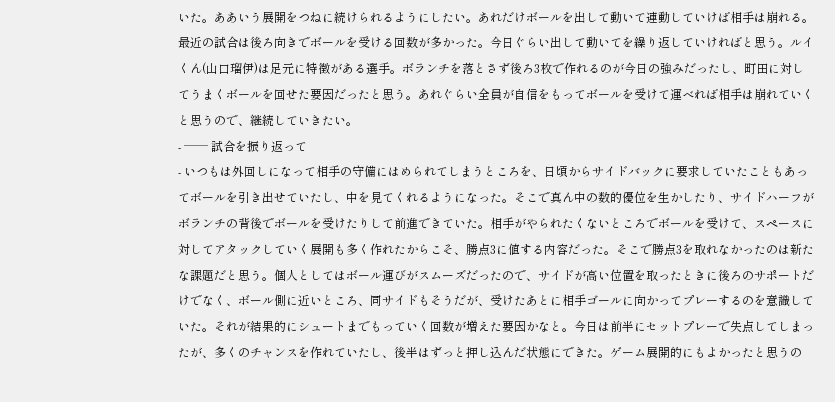いた。ああいう展開をつねに続けられるようにしたい。あれだけボールを出して動いて連動していけば相手は崩れる。最近の試合は後ろ向きでボールを受ける回数が多かった。今日ぐらい出して動いてを繰り返していければと思う。ルイくん(山口瑠伊)は足元に特徴がある選手。ボランチを落とさず後ろ3枚で作れるのが今日の強みだったし、町田に対してうまくボールを回せた要因だったと思う。あれぐらい全員が自信をもってボールを受けて運べれば相手は崩れていくと思うので、継続していきたい。
- ── 試合を振り返って
- いつもは外回しになって相手の守備にはめられてしまうところを、日頃からサイドバックに要求していたこともあってボールを引き出せていたし、中を見てくれるようになった。そこで真ん中の数的優位を生かしたり、サイドハーフがボランチの背後でボールを受けたりして前進できていた。相手がやられたくないところでボールを受けて、スペースに対してアタックしていく展開も多く作れたからこそ、勝点3に値する内容だった。そこで勝点3を取れなかったのは新たな課題だと思う。個人としてはボール運びがスムーズだったので、サイドが高い位置を取ったときに後ろのサポートだけでなく、ボール側に近いところ、同サイドもそうだが、受けたあとに相手ゴールに向かってプレーするのを意識していた。それが結果的にシュートまでもっていく回数が増えた要因かなと。今日は前半にセットプレーで失点してしまったが、多くのチャンスを作れていたし、後半はずっと押し込んだ状態にできた。ゲーム展開的にもよかったと思うの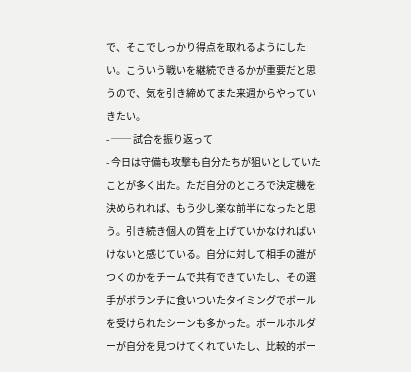で、そこでしっかり得点を取れるようにしたい。こういう戦いを継続できるかが重要だと思うので、気を引き締めてまた来週からやっていきたい。
- ── 試合を振り返って
- 今日は守備も攻撃も自分たちが狙いとしていたことが多く出た。ただ自分のところで決定機を決められれば、もう少し楽な前半になったと思う。引き続き個人の質を上げていかなければいけないと感じている。自分に対して相手の誰がつくのかをチームで共有できていたし、その選手がボランチに食いついたタイミングでボールを受けられたシーンも多かった。ボールホルダーが自分を見つけてくれていたし、比較的ボー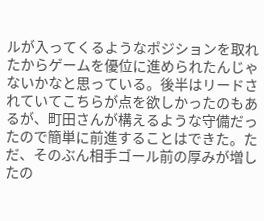ルが入ってくるようなポジションを取れたからゲームを優位に進められたんじゃないかなと思っている。後半はリードされていてこちらが点を欲しかったのもあるが、町田さんが構えるような守備だったので簡単に前進することはできた。ただ、そのぶん相手ゴール前の厚みが増したの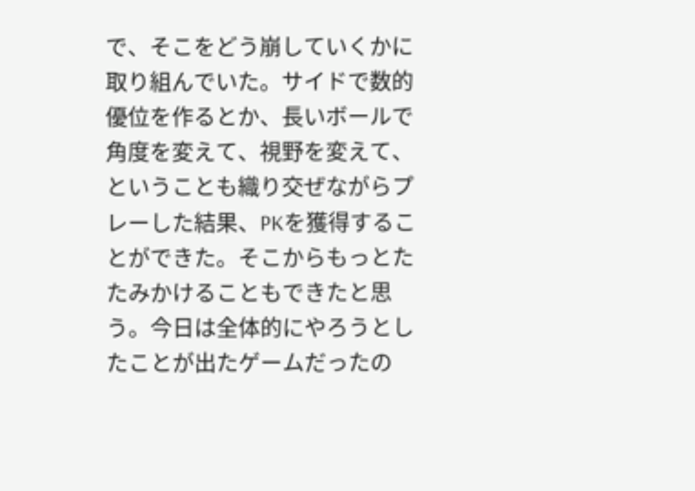で、そこをどう崩していくかに取り組んでいた。サイドで数的優位を作るとか、長いボールで角度を変えて、視野を変えて、ということも織り交ぜながらプレーした結果、PKを獲得することができた。そこからもっとたたみかけることもできたと思う。今日は全体的にやろうとしたことが出たゲームだったの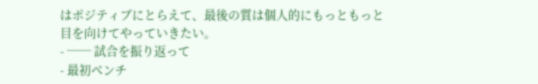はポジティブにとらえて、最後の質は個人的にもっともっと目を向けてやっていきたい。
- ── 試合を振り返って
- 最初ベンチ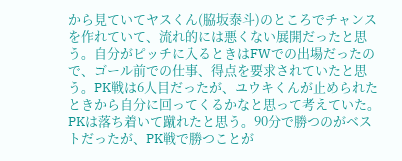から見ていてヤスくん(脇坂泰斗)のところでチャンスを作れていて、流れ的には悪くない展開だったと思う。自分がピッチに入るときはFWでの出場だったので、ゴール前での仕事、得点を要求されていたと思う。PK戦は6人目だったが、ユウキくんが止められたときから自分に回ってくるかなと思って考えていた。PKは落ち着いて蹴れたと思う。90分で勝つのがベストだったが、PK戦で勝つことが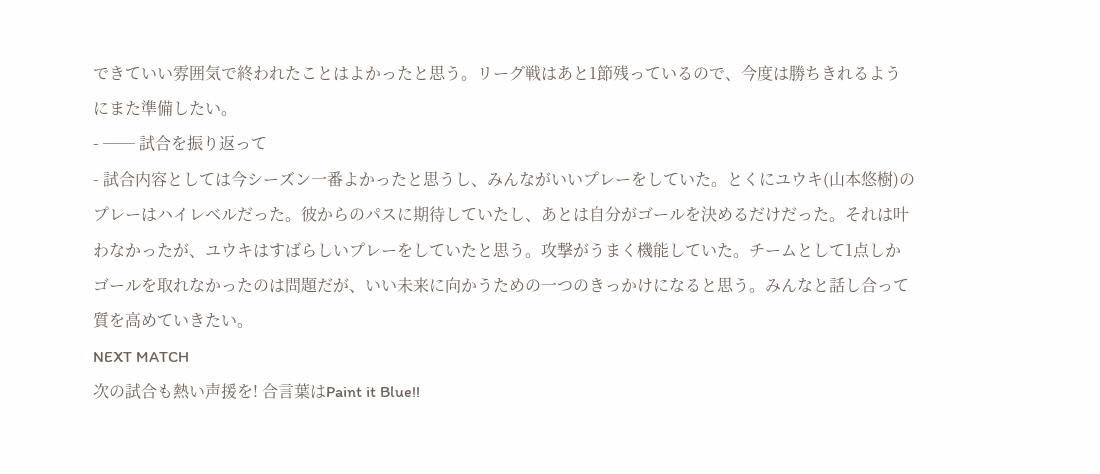できていい雰囲気で終われたことはよかったと思う。リーグ戦はあと1節残っているので、今度は勝ちきれるようにまた準備したい。
- ── 試合を振り返って
- 試合内容としては今シーズン一番よかったと思うし、みんながいいプレーをしていた。とくにユウキ(山本悠樹)のプレーはハイレベルだった。彼からのパスに期待していたし、あとは自分がゴールを決めるだけだった。それは叶わなかったが、ユウキはすばらしいプレーをしていたと思う。攻撃がうまく機能していた。チームとして1点しかゴールを取れなかったのは問題だが、いい未来に向かうための一つのきっかけになると思う。みんなと話し合って質を高めていきたい。
NEXT MATCH
次の試合も熱い声援を! 合言葉はPaint it Blue!!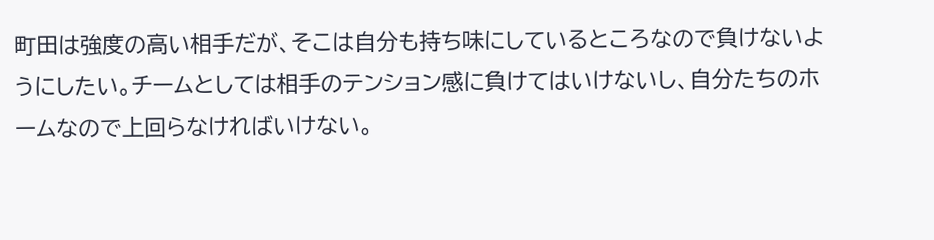町田は強度の高い相手だが、そこは自分も持ち味にしているところなので負けないようにしたい。チームとしては相手のテンション感に負けてはいけないし、自分たちのホームなので上回らなければいけない。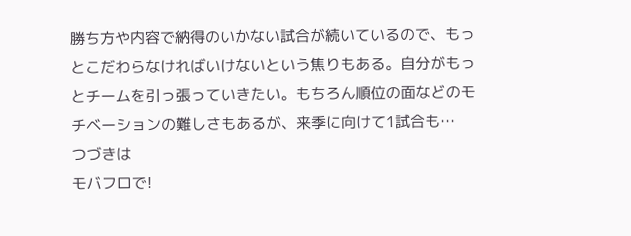勝ち方や内容で納得のいかない試合が続いているので、もっとこだわらなければいけないという焦りもある。自分がもっとチームを引っ張っていきたい。もちろん順位の面などのモチベーションの難しさもあるが、来季に向けて1試合も…
つづきは
モバフロで!